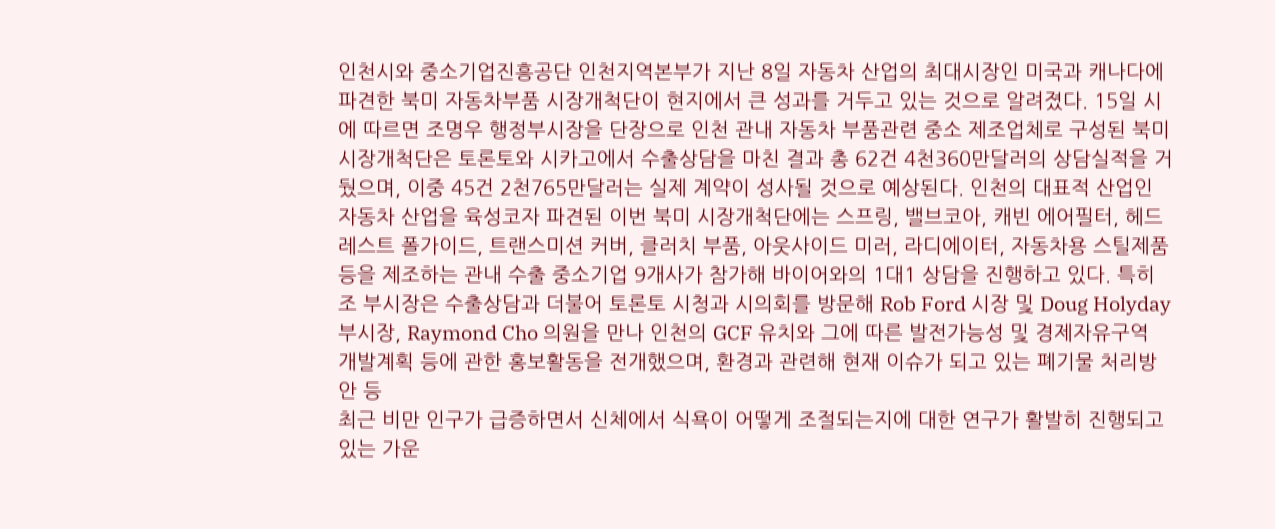인천시와 중소기업진흥공단 인천지역본부가 지난 8일 자동차 산업의 최대시장인 미국과 캐나다에 파견한 북미 자동차부품 시장개척단이 현지에서 큰 성과를 거두고 있는 것으로 알려졌다. 15일 시에 따르면 조명우 행정부시장을 단장으로 인천 관내 자동차 부품관련 중소 제조업체로 구성된 북미 시장개척단은 토론토와 시카고에서 수출상담을 마친 결과 총 62건 4천360만달러의 상담실적을 거뒀으며, 이중 45건 2천765만달러는 실제 계약이 성사될 것으로 예상된다. 인천의 대표적 산업인 자동차 산업을 육성코자 파견된 이번 북미 시장개척단에는 스프링, 밸브코아, 캐빈 에어필터, 헤드레스트 폴가이드, 트랜스미션 커버, 클러치 부품, 아웃사이드 미러, 라디에이터, 자동차용 스틸제품 등을 제조하는 관내 수출 중소기업 9개사가 참가해 바이어와의 1대1 상담을 진행하고 있다. 특히 조 부시장은 수출상담과 더불어 토론토 시청과 시의회를 방문해 Rob Ford 시장 및 Doug Holyday 부시장, Raymond Cho 의원을 만나 인천의 GCF 유치와 그에 따른 발전가능성 및 경제자유구역 개발계획 등에 관한 홍보활동을 전개했으며, 환경과 관련해 현재 이슈가 되고 있는 폐기물 처리방안 등
최근 비만 인구가 급증하면서 신체에서 식욕이 어떻게 조절되는지에 대한 연구가 활발히 진행되고 있는 가운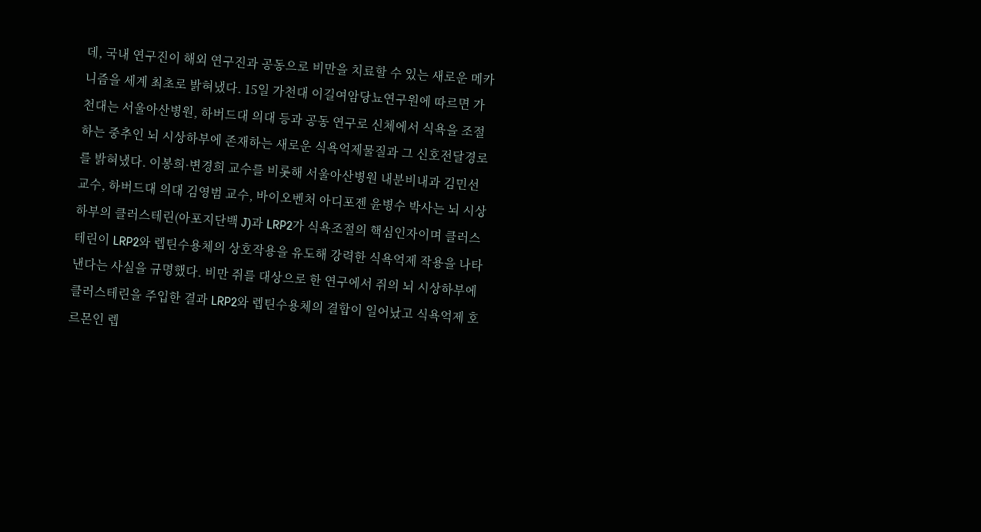데, 국내 연구진이 해외 연구진과 공동으로 비만을 치료할 수 있는 새로운 메카니즘을 세계 최초로 밝혀냈다. 15일 가천대 이길여암당뇨연구원에 따르면 가천대는 서울아산병원, 하버드대 의대 등과 공동 연구로 신체에서 식욕을 조절하는 중추인 뇌 시상하부에 존재하는 새로운 식욕억제물질과 그 신호전달경로를 밝혀냈다. 이봉희·변경희 교수를 비롯해 서울아산병원 내분비내과 김민선 교수, 하버드대 의대 김영범 교수, 바이오벤처 아디포젠 윤병수 박사는 뇌 시상하부의 클러스테린(아포지단백 J)과 LRP2가 식욕조절의 핵심인자이며 클러스테린이 LRP2와 렙틴수용체의 상호작용을 유도해 강력한 식욕억제 작용을 나타낸다는 사실을 규명했다. 비만 쥐를 대상으로 한 연구에서 쥐의 뇌 시상하부에 클러스테린을 주입한 결과 LRP2와 렙틴수용체의 결합이 일어났고 식욕억제 호르몬인 렙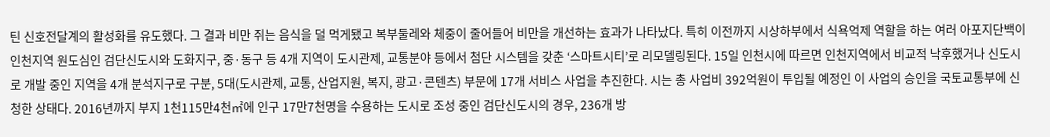틴 신호전달계의 활성화를 유도했다. 그 결과 비만 쥐는 음식을 덜 먹게됐고 복부둘레와 체중이 줄어들어 비만을 개선하는 효과가 나타났다. 특히 이전까지 시상하부에서 식욕억제 역할을 하는 여러 아포지단백이
인천지역 원도심인 검단신도시와 도화지구, 중·동구 등 4개 지역이 도시관제, 교통분야 등에서 첨단 시스템을 갖춘 ‘스마트시티’로 리모델링된다. 15일 인천시에 따르면 인천지역에서 비교적 낙후했거나 신도시로 개발 중인 지역을 4개 분석지구로 구분, 5대(도시관제, 교통, 산업지원, 복지, 광고·콘텐츠) 부문에 17개 서비스 사업을 추진한다. 시는 총 사업비 392억원이 투입될 예정인 이 사업의 승인을 국토교통부에 신청한 상태다. 2016년까지 부지 1천115만4천㎡에 인구 17만7천명을 수용하는 도시로 조성 중인 검단신도시의 경우, 236개 방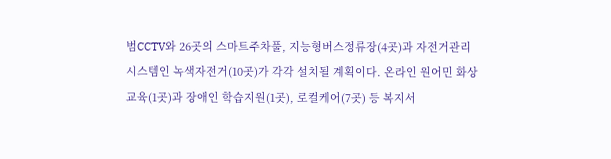범CCTV와 26곳의 스마트주차풀, 지능형버스정류장(4곳)과 자전거관리시스템인 녹색자전거(10곳)가 각각 설치될 계획이다. 온라인 원어민 화상교육(1곳)과 장애인 학습지원(1곳), 로컬케어(7곳) 등 복지서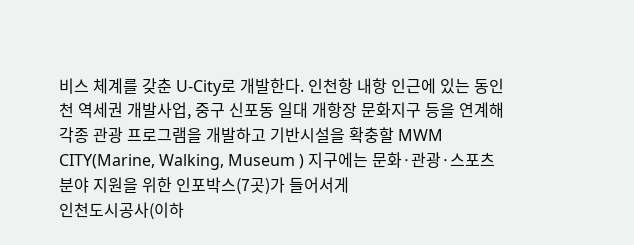비스 체계를 갖춘 U-City로 개발한다. 인천항 내항 인근에 있는 동인천 역세권 개발사업, 중구 신포동 일대 개항장 문화지구 등을 연계해 각종 관광 프로그램을 개발하고 기반시설을 확충할 MWM CITY(Marine, Walking, Museum ) 지구에는 문화·관광·스포츠 분야 지원을 위한 인포박스(7곳)가 들어서게
인천도시공사(이하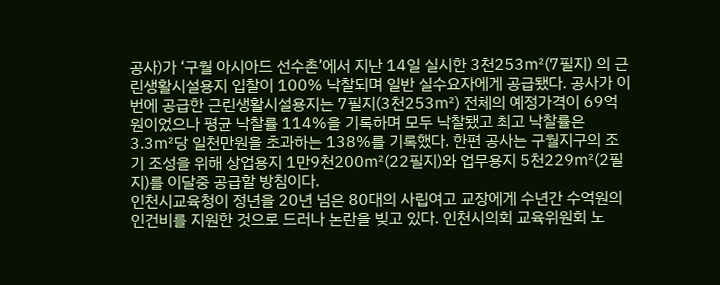공사)가 ‘구월 아시아드 선수촌’에서 지난 14일 실시한 3천253㎡(7필지) 의 근린생활시설용지 입찰이 100% 낙찰되며 일반 실수요자에게 공급됐다. 공사가 이번에 공급한 근린생활시설용지는 7필지(3천253㎡) 전체의 예정가격이 69억원이었으나 평균 낙찰률 114%을 기록하며 모두 낙찰됐고 최고 낙찰률은 3.3㎡당 일천만원을 초과하는 138%를 기록했다. 한편 공사는 구월지구의 조기 조성을 위해 상업용지 1만9천200㎡(22필지)와 업무용지 5천229㎡(2필지)를 이달중 공급할 방침이다.
인천시교육청이 정년을 20년 넘은 80대의 사립여고 교장에게 수년간 수억원의 인건비를 지원한 것으로 드러나 논란을 빚고 있다. 인천시의회 교육위원회 노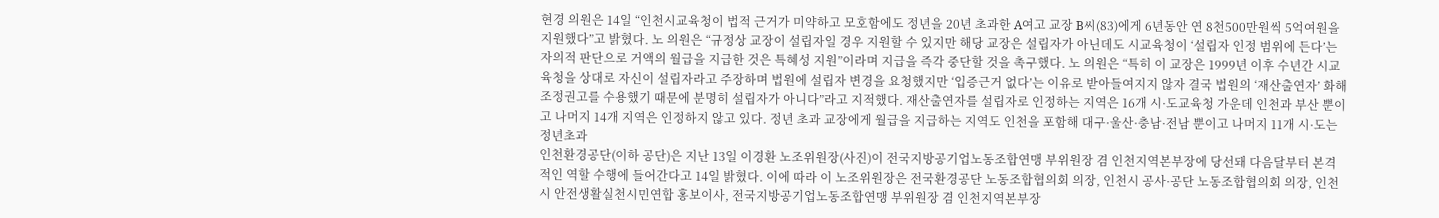현경 의원은 14일 “인천시교육청이 법적 근거가 미약하고 모호함에도 정년을 20년 초과한 A여고 교장 B씨(83)에게 6년동안 연 8천500만원씩 5억여원을 지원했다”고 밝혔다. 노 의원은 “규정상 교장이 설립자일 경우 지원할 수 있지만 해당 교장은 설립자가 아닌데도 시교육청이 ‘설립자 인정 범위에 든다’는 자의적 판단으로 거액의 월급을 지급한 것은 특혜성 지원”이라며 지급을 즉각 중단할 것을 촉구했다. 노 의원은 “특히 이 교장은 1999년 이후 수년간 시교육청을 상대로 자신이 설립자라고 주장하며 법원에 설립자 변경을 요청했지만 ‘입증근거 없다’는 이유로 받아들여지지 않자 결국 법원의 ‘재산출연자’ 화해조정권고를 수용했기 때문에 분명히 설립자가 아니다”라고 지적했다. 재산출연자를 설립자로 인정하는 지역은 16개 시·도교육청 가운데 인천과 부산 뿐이고 나머지 14개 지역은 인정하지 않고 있다. 정년 초과 교장에게 월급을 지급하는 지역도 인천을 포함해 대구·울산·충남·전남 뿐이고 나머지 11개 시·도는 정년초과
인천환경공단(이하 공단)은 지난 13일 이경환 노조위원장(사진)이 전국지방공기업노동조합연맹 부위원장 겸 인천지역본부장에 당선돼 다음달부터 본격적인 역할 수행에 들어간다고 14일 밝혔다. 이에 따라 이 노조위원장은 전국환경공단 노동조합협의회 의장, 인천시 공사·공단 노동조합협의회 의장, 인천시 안전생활실천시민연합 홍보이사, 전국지방공기업노동조합연맹 부위원장 겸 인천지역본부장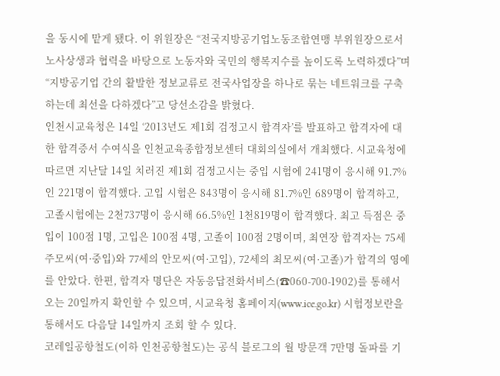을 동시에 맡게 됐다. 이 위원장은 “전국지방공기업노동조합연맹 부위원장으로서 노사상생과 협력을 바탕으로 노동자와 국민의 행복지수를 높이도록 노력하겠다”며 “지방공기업 간의 활발한 정보교류로 전국사업장을 하나로 묶는 네트워크를 구축하는데 최선을 다하겠다”고 당선소감을 밝혔다.
인천시교육청은 14일 ‘2013년도 제1회 검정고시 합격자’를 발표하고 합격자에 대한 합격증서 수여식을 인천교육종합정보센터 대회의실에서 개최했다. 시교육청에 따르면 지난달 14일 치러진 제1회 검정고시는 중입 시험에 241명이 응시해 91.7%인 221명이 합격했다. 고입 시험은 843명이 응시해 81.7%인 689명이 합격하고, 고졸시험에는 2천737명이 응시해 66.5%인 1천819명이 합격했다. 최고 득점은 중입이 100점 1명, 고입은 100점 4명, 고졸이 100점 2명이며, 최연장 합격자는 75세 주모씨(여·중입)와 77세의 안모씨(여·고입), 72세의 최모씨(여·고졸)가 합격의 영예를 안았다. 한편, 합격자 명단은 자동응답전화서비스(☎060-700-1902)를 통해서 오는 20일까지 확인할 수 있으며, 시교육청 홈페이지(www.ice.go.kr) 시험정보란을 통해서도 다음달 14일까지 조회 할 수 있다.
코레일공항철도(이하 인천공항철도)는 공식 블로그의 월 방문객 7만명 돌파를 기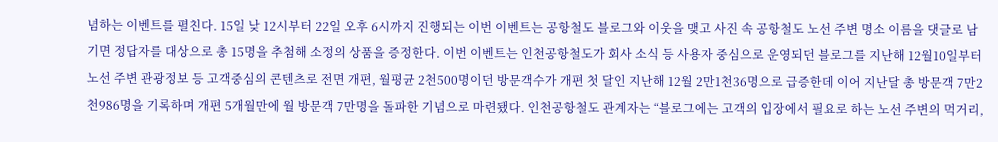념하는 이벤트를 펼친다. 15일 낮 12시부터 22일 오후 6시까지 진행되는 이번 이벤트는 공항철도 블로그와 이웃을 맺고 사진 속 공항철도 노선 주변 명소 이름을 댓글로 남기면 정답자를 대상으로 총 15명을 추첨해 소정의 상품을 증정한다. 이번 이벤트는 인천공항철도가 회사 소식 등 사용자 중심으로 운영되던 블로그를 지난해 12월10일부터 노선 주변 관광정보 등 고객중심의 콘텐츠로 전면 개편, 월평균 2천500명이던 방문객수가 개편 첫 달인 지난해 12월 2만1천36명으로 급증한데 이어 지난달 총 방문객 7만2천986명을 기록하며 개편 5개월만에 월 방문객 7만명을 돌파한 기념으로 마련됐다. 인천공항철도 관계자는 “블로그에는 고객의 입장에서 필요로 하는 노선 주변의 먹거리,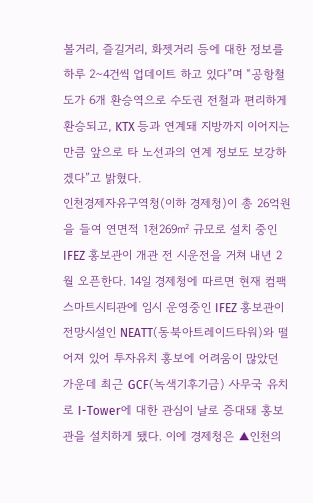볼거리, 즐길거리, 화젯거리 등에 대한 정보를 하루 2∼4건씩 업데이트 하고 있다”며 “공항철도가 6개 환승역으로 수도권 전철과 편리하게 환승되고, KTX 등과 연계돼 지방까지 이어지는 만큼 앞으로 타 노선과의 연계 정보도 보강하겠다”고 밝혔다.
인천경제자유구역청(이하 경제청)이 총 26억원을 들여 연면적 1천269㎡ 규모로 설치 중인 IFEZ 홍보관이 개관 전 시운전을 거쳐 내년 2월 오픈한다. 14일 경제청에 따르면 현재 컴팩스마트시티관에 임시 운영중인 IFEZ 홍보관이 전망시설인 NEATT(동북아트레이드타워)와 떨어져 있어 투자유치 홍보에 어려움이 많았던 가운데 최근 GCF(녹색기후기금) 사무국 유치로 I-Tower에 대한 관심이 날로 증대돼 홍보관을 설치하게 됐다. 이에 경제청은 ▲인천의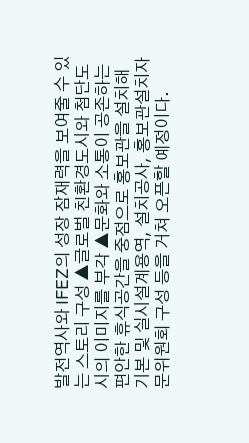발전역사와 IFEZ의 성장 잠재력을 보여줄 수 있는 스토리 구성 ▲글로벌 친환경도시와 첨단도시의 이미지를 부각 ▲문화와 소통이 공존하는 편안한 휴식공간을 중점으로 홍보관을 설치해 기본 및 실시설계용역, 설치공사, 홍보관설치자문위원회 구성 등을 거쳐 오픈할 예정이다.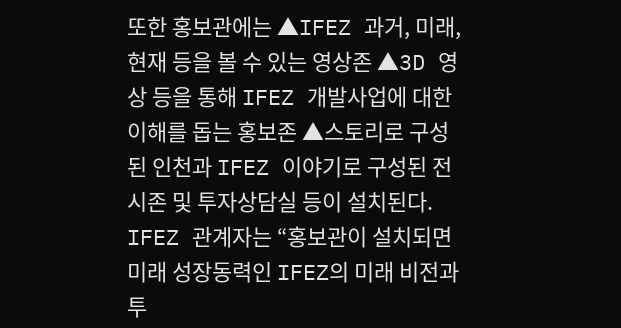또한 홍보관에는 ▲IFEZ 과거, 미래, 현재 등을 볼 수 있는 영상존 ▲3D 영상 등을 통해 IFEZ 개발사업에 대한 이해를 돕는 홍보존 ▲스토리로 구성된 인천과 IFEZ 이야기로 구성된 전시존 및 투자상담실 등이 설치된다. IFEZ 관계자는 “홍보관이 설치되면 미래 성장동력인 IFEZ의 미래 비전과 투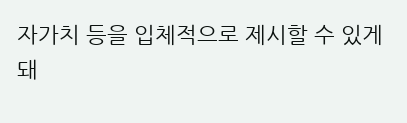자가치 등을 입체적으로 제시할 수 있게 돼